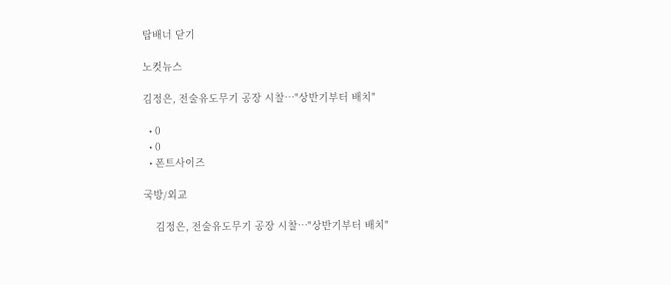탑배너 닫기

노컷뉴스

김정은, 전술유도무기 공장 시찰…"상반기부터 배치"

  • 0
  • 0
  • 폰트사이즈

국방/외교

    김정은, 전술유도무기 공장 시찰…"상반기부터 배치"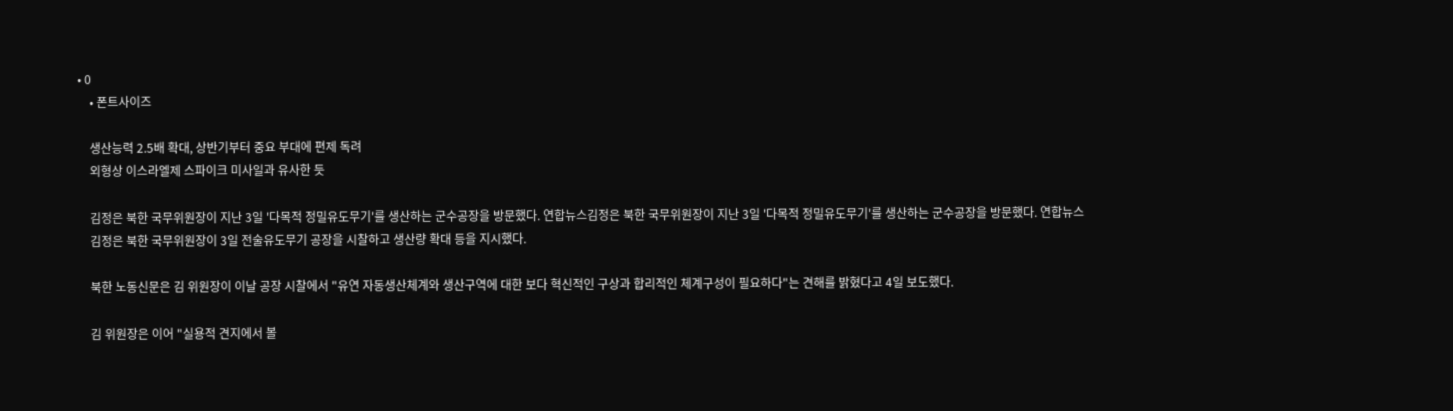• 0
    • 폰트사이즈

    생산능력 2.5배 확대, 상반기부터 중요 부대에 편제 독려
    외형상 이스라엘제 스파이크 미사일과 유사한 듯

    김정은 북한 국무위원장이 지난 3일 '다목적 정밀유도무기'를 생산하는 군수공장을 방문했다. 연합뉴스김정은 북한 국무위원장이 지난 3일 '다목적 정밀유도무기'를 생산하는 군수공장을 방문했다. 연합뉴스
    김정은 북한 국무위원장이 3일 전술유도무기 공장을 시찰하고 생산량 확대 등을 지시했다.

    북한 노동신문은 김 위원장이 이날 공장 시찰에서 "유연 자동생산체계와 생산구역에 대한 보다 혁신적인 구상과 합리적인 체계구성이 필요하다"는 견해를 밝혔다고 4일 보도했다.

    김 위원장은 이어 "실용적 견지에서 볼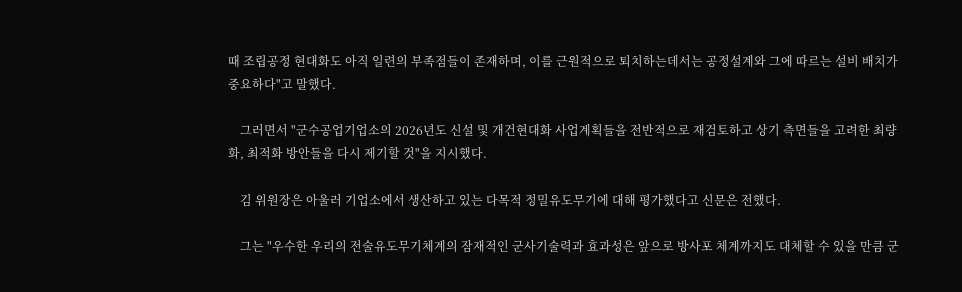때 조립공정 현대화도 아직 일련의 부족점들이 존재하며, 이를 근원적으로 퇴치하는데서는 공정설계와 그에 따르는 설비 배치가 중요하다"고 말했다.

    그러면서 "군수공업기업소의 2026년도 신설 및 개건현대화 사업계획들을 전반적으로 재검토하고 상기 측면들을 고려한 최량화, 최적화 방안들을 다시 제기할 것"을 지시했다.

    김 위원장은 아울러 기업소에서 생산하고 있는 다목적 정밀유도무기에 대해 평가했다고 신문은 전했다.

    그는 "우수한 우리의 전술유도무기체계의 잠재적인 군사기술력과 효과성은 앞으로 방사포 체계까지도 대체할 수 있을 만큼 군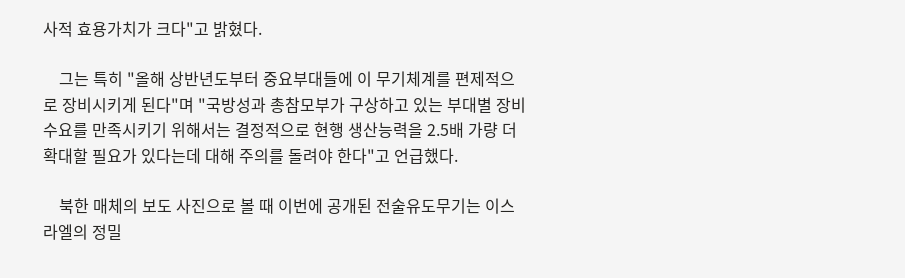사적 효용가치가 크다"고 밝혔다.

    그는 특히 "올해 상반년도부터 중요부대들에 이 무기체계를 편제적으로 장비시키게 된다"며 "국방성과 총참모부가 구상하고 있는 부대별 장비 수요를 만족시키기 위해서는 결정적으로 현행 생산능력을 2.5배 가량 더 확대할 필요가 있다는데 대해 주의를 돌려야 한다"고 언급했다.

    북한 매체의 보도 사진으로 볼 때 이번에 공개된 전술유도무기는 이스라엘의 정밀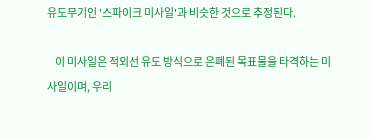유도무기인 '스파이크 미사일'과 비슷한 것으로 추정된다.

    이 미사일은 적외선 유도 방식으로 은폐된 목표물을 타격하는 미사일이며, 우리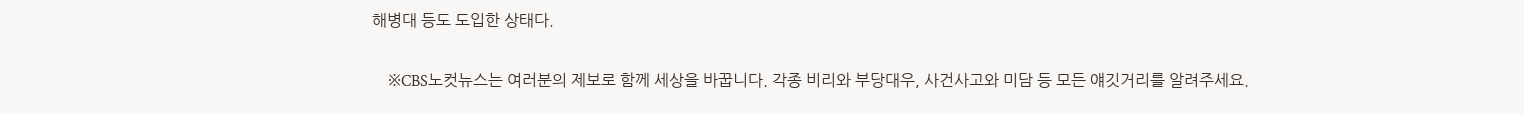해병대 등도 도입한 상태다.

    ※CBS노컷뉴스는 여러분의 제보로 함께 세상을 바꿉니다. 각종 비리와 부당대우, 사건사고와 미담 등 모든 얘깃거리를 알려주세요.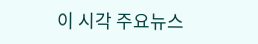이 시각 주요뉴스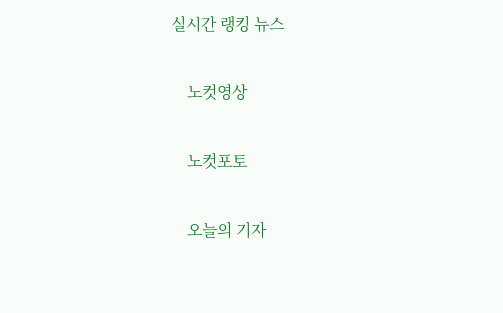실시간 랭킹 뉴스

    노컷영상

    노컷포토

    오늘의 기자